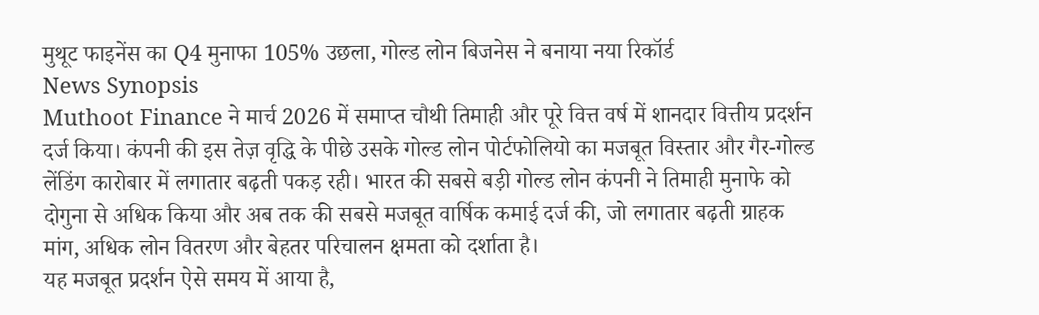मुथूट फाइनेंस का Q4 मुनाफा 105% उछला, गोल्ड लोन बिजनेस ने बनाया नया रिकॉर्ड
News Synopsis
Muthoot Finance ने मार्च 2026 में समाप्त चौथी तिमाही और पूरे वित्त वर्ष में शानदार वित्तीय प्रदर्शन दर्ज किया। कंपनी की इस तेज़ वृद्धि के पीछे उसके गोल्ड लोन पोर्टफोलियो का मजबूत विस्तार और गैर-गोल्ड लेंडिंग कारोबार में लगातार बढ़ती पकड़ रही। भारत की सबसे बड़ी गोल्ड लोन कंपनी ने तिमाही मुनाफे को दोगुना से अधिक किया और अब तक की सबसे मजबूत वार्षिक कमाई दर्ज की, जो लगातार बढ़ती ग्राहक मांग, अधिक लोन वितरण और बेहतर परिचालन क्षमता को दर्शाता है।
यह मजबूत प्रदर्शन ऐसे समय में आया है,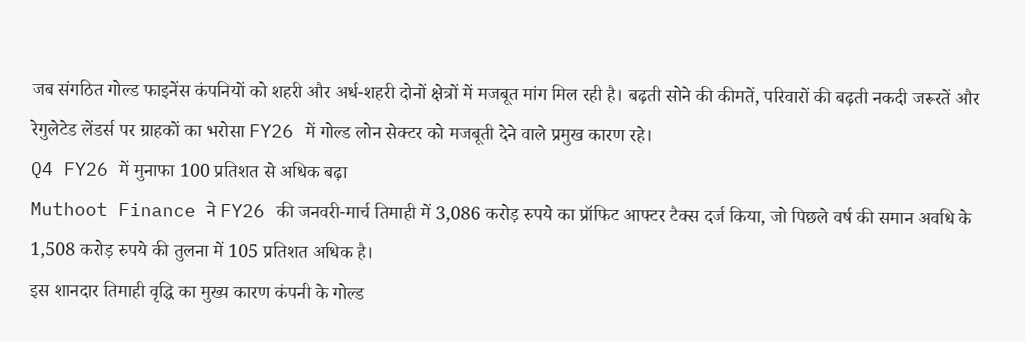जब संगठित गोल्ड फाइनेंस कंपनियों को शहरी और अर्ध-शहरी दोनों क्षेत्रों में मजबूत मांग मिल रही है। बढ़ती सोने की कीमतें, परिवारों की बढ़ती नकदी जरूरतें और रेगुलेटेड लेंडर्स पर ग्राहकों का भरोसा FY26 में गोल्ड लोन सेक्टर को मजबूती देने वाले प्रमुख कारण रहे।
Q4 FY26 में मुनाफा 100 प्रतिशत से अधिक बढ़ा
Muthoot Finance ने FY26 की जनवरी-मार्च तिमाही में 3,086 करोड़ रुपये का प्रॉफिट आफ्टर टैक्स दर्ज किया, जो पिछले वर्ष की समान अवधि के 1,508 करोड़ रुपये की तुलना में 105 प्रतिशत अधिक है।
इस शानदार तिमाही वृद्धि का मुख्य कारण कंपनी के गोल्ड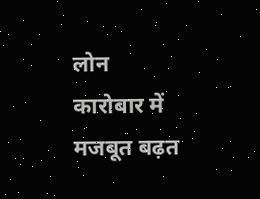लोन कारोबार में मजबूत बढ़त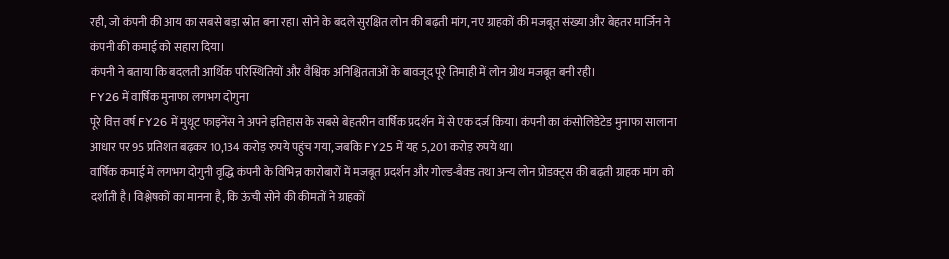रही, जो कंपनी की आय का सबसे बड़ा स्रोत बना रहा। सोने के बदले सुरक्षित लोन की बढ़ती मांग, नए ग्राहकों की मजबूत संख्या और बेहतर मार्जिन ने कंपनी की कमाई को सहारा दिया।
कंपनी ने बताया कि बदलती आर्थिक परिस्थितियों और वैश्विक अनिश्चितताओं के बावजूद पूरे तिमाही में लोन ग्रोथ मजबूत बनी रही।
FY26 में वार्षिक मुनाफा लगभग दोगुना
पूरे वित्त वर्ष FY26 में मुथूट फाइनेंस ने अपने इतिहास के सबसे बेहतरीन वार्षिक प्रदर्शन में से एक दर्ज किया। कंपनी का कंसोलिडेटेड मुनाफा सालाना आधार पर 95 प्रतिशत बढ़कर 10,134 करोड़ रुपये पहुंच गया, जबकि FY25 में यह 5,201 करोड़ रुपये था।
वार्षिक कमाई में लगभग दोगुनी वृद्धि कंपनी के विभिन्न कारोबारों में मजबूत प्रदर्शन और गोल्ड-बैक्ड तथा अन्य लोन प्रोडक्ट्स की बढ़ती ग्राहक मांग को दर्शाती है। विश्लेषकों का मानना है, कि ऊंची सोने की कीमतों ने ग्राहकों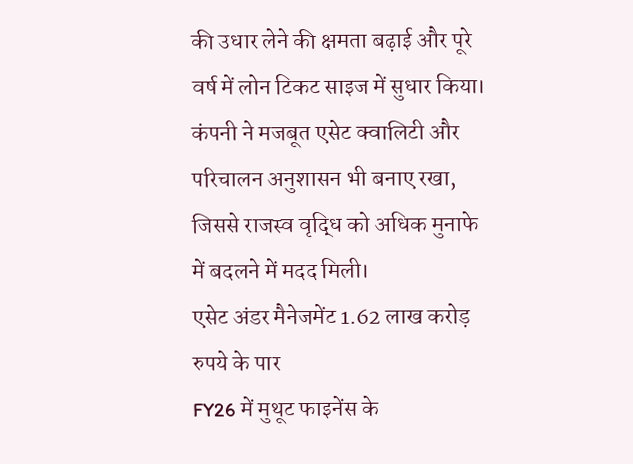की उधार लेने की क्षमता बढ़ाई और पूरे वर्ष में लोन टिकट साइज में सुधार किया।
कंपनी ने मजबूत एसेट क्वालिटी और परिचालन अनुशासन भी बनाए रखा, जिससे राजस्व वृद्धि को अधिक मुनाफे में बदलने में मदद मिली।
एसेट अंडर मैनेजमेंट 1.62 लाख करोड़ रुपये के पार
FY26 में मुथूट फाइनेंस के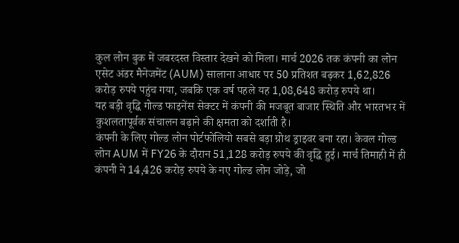कुल लोन बुक में जबरदस्त विस्तार देखने को मिला। मार्च 2026 तक कंपनी का लोन एसेट अंडर मैनेजमेंट (AUM) सालाना आधार पर 50 प्रतिशत बढ़कर 1,62,826 करोड़ रुपये पहुंच गया, जबकि एक वर्ष पहले यह 1,08,648 करोड़ रुपये था।
यह बड़ी वृद्धि गोल्ड फाइनेंस सेक्टर में कंपनी की मजबूत बाजार स्थिति और भारतभर में कुशलतापूर्वक संचालन बढ़ाने की क्षमता को दर्शाती है।
कंपनी के लिए गोल्ड लोन पोर्टफोलियो सबसे बड़ा ग्रोथ ड्राइवर बना रहा। केवल गोल्ड लोन AUM में FY26 के दौरान 51,128 करोड़ रुपये की वृद्धि हुई। मार्च तिमाही में ही कंपनी ने 14,426 करोड़ रुपये के नए गोल्ड लोन जोड़े, जो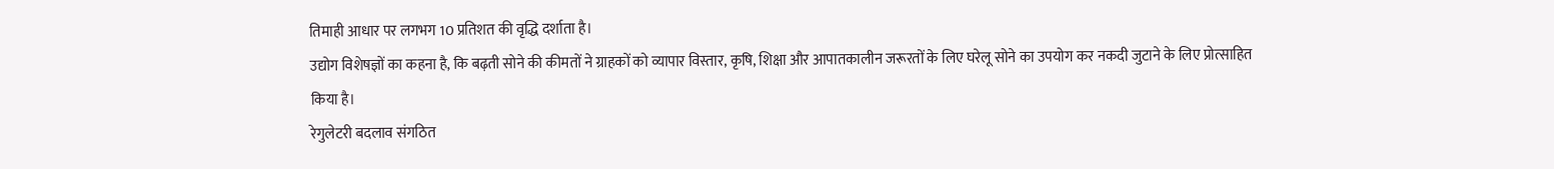तिमाही आधार पर लगभग 10 प्रतिशत की वृद्धि दर्शाता है।
उद्योग विशेषज्ञों का कहना है, कि बढ़ती सोने की कीमतों ने ग्राहकों को व्यापार विस्तार, कृषि, शिक्षा और आपातकालीन जरूरतों के लिए घरेलू सोने का उपयोग कर नकदी जुटाने के लिए प्रोत्साहित किया है।
रेगुलेटरी बदलाव संगठित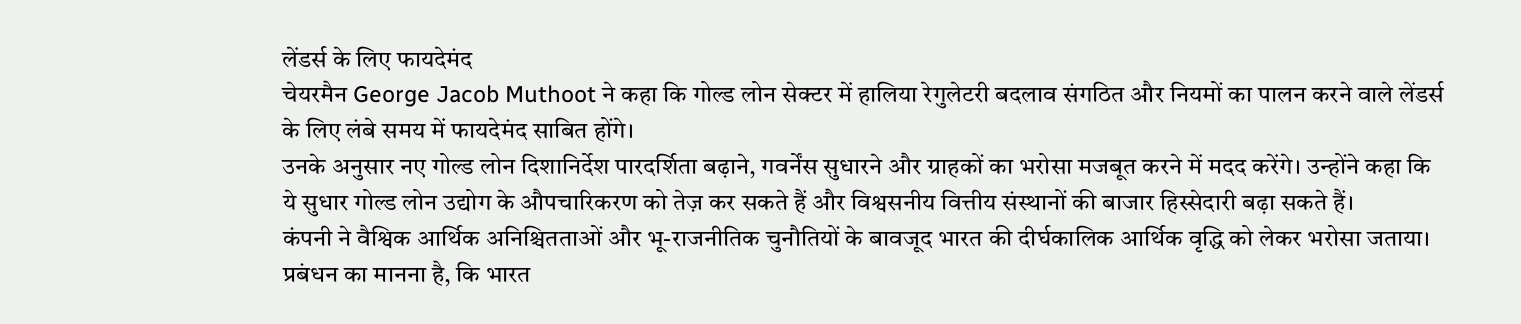लेंडर्स के लिए फायदेमंद
चेयरमैन George Jacob Muthoot ने कहा कि गोल्ड लोन सेक्टर में हालिया रेगुलेटरी बदलाव संगठित और नियमों का पालन करने वाले लेंडर्स के लिए लंबे समय में फायदेमंद साबित होंगे।
उनके अनुसार नए गोल्ड लोन दिशानिर्देश पारदर्शिता बढ़ाने, गवर्नेंस सुधारने और ग्राहकों का भरोसा मजबूत करने में मदद करेंगे। उन्होंने कहा कि ये सुधार गोल्ड लोन उद्योग के औपचारिकरण को तेज़ कर सकते हैं और विश्वसनीय वित्तीय संस्थानों की बाजार हिस्सेदारी बढ़ा सकते हैं।
कंपनी ने वैश्विक आर्थिक अनिश्चितताओं और भू-राजनीतिक चुनौतियों के बावजूद भारत की दीर्घकालिक आर्थिक वृद्धि को लेकर भरोसा जताया।
प्रबंधन का मानना है, कि भारत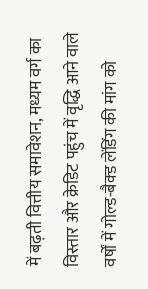में बढ़ती वित्तीय समावेशन, मध्यम वर्ग का विस्तार और क्रेडिट पहुंच में वृद्धि आने वाले वर्षों में गोल्ड-बैक्ड लेंडिंग की मांग को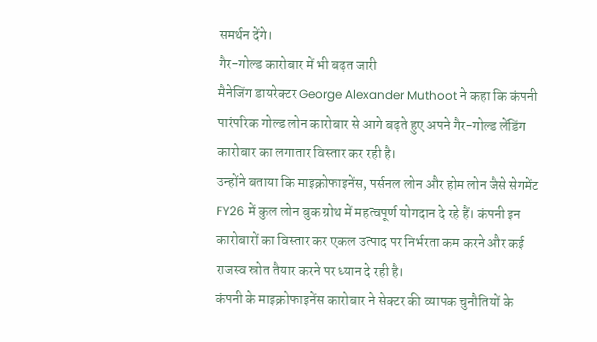समर्थन देंगे।
गैर-गोल्ड कारोबार में भी बढ़त जारी
मैनेजिंग डायरेक्टर George Alexander Muthoot ने कहा कि कंपनी पारंपरिक गोल्ड लोन कारोबार से आगे बढ़ते हुए अपने गैर-गोल्ड लेंडिंग कारोबार का लगातार विस्तार कर रही है।
उन्होंने बताया कि माइक्रोफाइनेंस, पर्सनल लोन और होम लोन जैसे सेगमेंट FY26 में कुल लोन बुक ग्रोथ में महत्वपूर्ण योगदान दे रहे हैं। कंपनी इन कारोबारों का विस्तार कर एकल उत्पाद पर निर्भरता कम करने और कई राजस्व स्रोत तैयार करने पर ध्यान दे रही है।
कंपनी के माइक्रोफाइनेंस कारोबार ने सेक्टर की व्यापक चुनौतियों के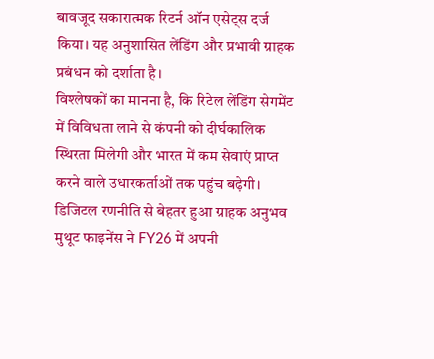बावजूद सकारात्मक रिटर्न ऑन एसेट्स दर्ज किया। यह अनुशासित लेंडिंग और प्रभावी ग्राहक प्रबंधन को दर्शाता है।
विश्लेषकों का मानना है, कि रिटेल लेंडिंग सेगमेंट में विविधता लाने से कंपनी को दीर्घकालिक स्थिरता मिलेगी और भारत में कम सेवाएं प्राप्त करने वाले उधारकर्ताओं तक पहुंच बढ़ेगी।
डिजिटल रणनीति से बेहतर हुआ ग्राहक अनुभव
मुथूट फाइनेंस ने FY26 में अपनी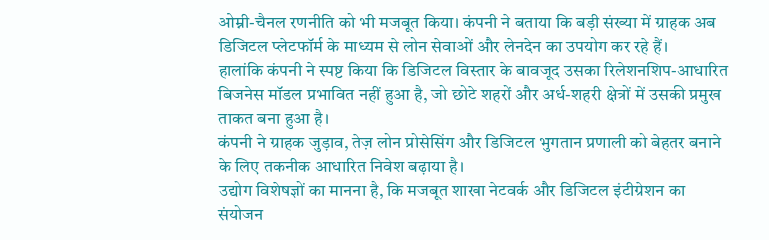ओम्नी-चैनल रणनीति को भी मजबूत किया। कंपनी ने बताया कि बड़ी संख्या में ग्राहक अब डिजिटल प्लेटफॉर्म के माध्यम से लोन सेवाओं और लेनदेन का उपयोग कर रहे हैं।
हालांकि कंपनी ने स्पष्ट किया कि डिजिटल विस्तार के बावजूद उसका रिलेशनशिप-आधारित बिजनेस मॉडल प्रभावित नहीं हुआ है, जो छोटे शहरों और अर्ध-शहरी क्षेत्रों में उसकी प्रमुख ताकत बना हुआ है।
कंपनी ने ग्राहक जुड़ाव, तेज़ लोन प्रोसेसिंग और डिजिटल भुगतान प्रणाली को बेहतर बनाने के लिए तकनीक आधारित निवेश बढ़ाया है।
उद्योग विशेषज्ञों का मानना है, कि मजबूत शाखा नेटवर्क और डिजिटल इंटीग्रेशन का संयोजन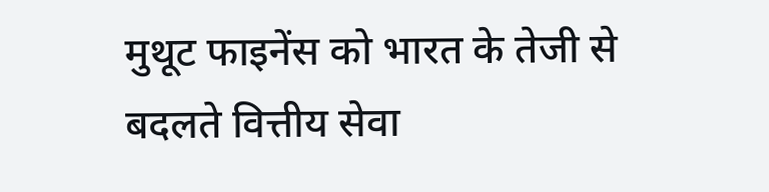मुथूट फाइनेंस को भारत के तेजी से बदलते वित्तीय सेवा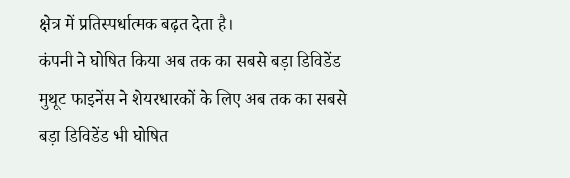क्षेत्र में प्रतिस्पर्धात्मक बढ़त देता है।
कंपनी ने घोषित किया अब तक का सबसे बड़ा डिविडेंड
मुथूट फाइनेंस ने शेयरधारकों के लिए अब तक का सबसे बड़ा डिविडेंड भी घोषित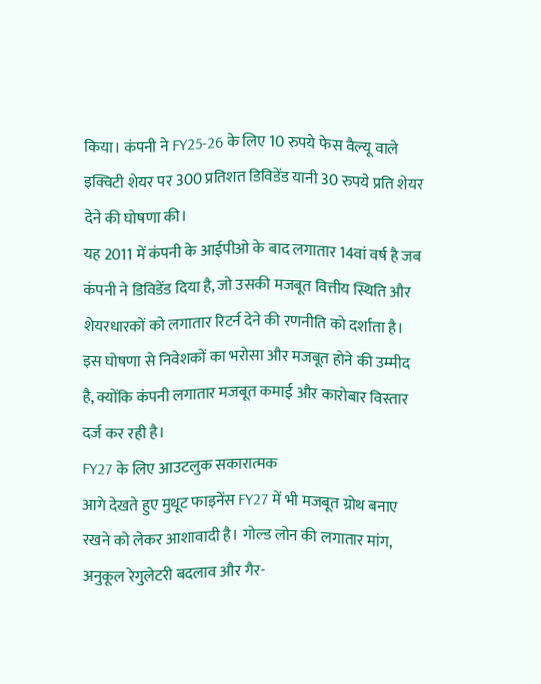किया। कंपनी ने FY25-26 के लिए 10 रुपये फेस वैल्यू वाले इक्विटी शेयर पर 300 प्रतिशत डिविडेंड यानी 30 रुपये प्रति शेयर देने की घोषणा की।
यह 2011 में कंपनी के आईपीओ के बाद लगातार 14वां वर्ष है जब कंपनी ने डिविडेंड दिया है, जो उसकी मजबूत वित्तीय स्थिति और शेयरधारकों को लगातार रिटर्न देने की रणनीति को दर्शाता है।
इस घोषणा से निवेशकों का भरोसा और मजबूत होने की उम्मीद है, क्योंकि कंपनी लगातार मजबूत कमाई और कारोबार विस्तार दर्ज कर रही है।
FY27 के लिए आउटलुक सकारात्मक
आगे देखते हुए मुथूट फाइनेंस FY27 में भी मजबूत ग्रोथ बनाए रखने को लेकर आशावादी है। गोल्ड लोन की लगातार मांग, अनुकूल रेगुलेटरी बदलाव और गैर-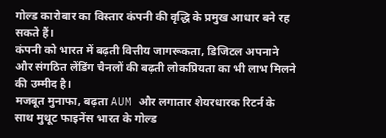गोल्ड कारोबार का विस्तार कंपनी की वृद्धि के प्रमुख आधार बने रह सकते हैं।
कंपनी को भारत में बढ़ती वित्तीय जागरूकता, डिजिटल अपनाने और संगठित लेंडिंग चैनलों की बढ़ती लोकप्रियता का भी लाभ मिलने की उम्मीद है।
मजबूत मुनाफा, बढ़ता AUM और लगातार शेयरधारक रिटर्न के साथ मुथूट फाइनेंस भारत के गोल्ड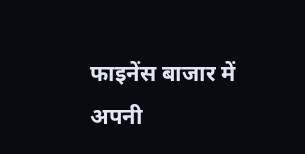फाइनेंस बाजार में अपनी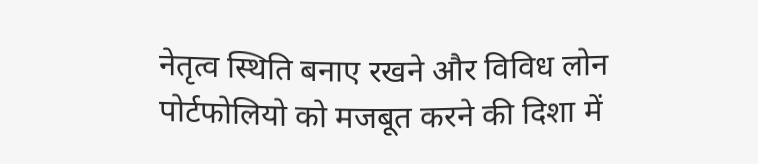नेतृत्व स्थिति बनाए रखने और विविध लोन पोर्टफोलियो को मजबूत करने की दिशा में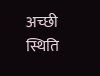अच्छी स्थिति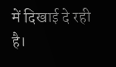में दिखाई दे रही है।